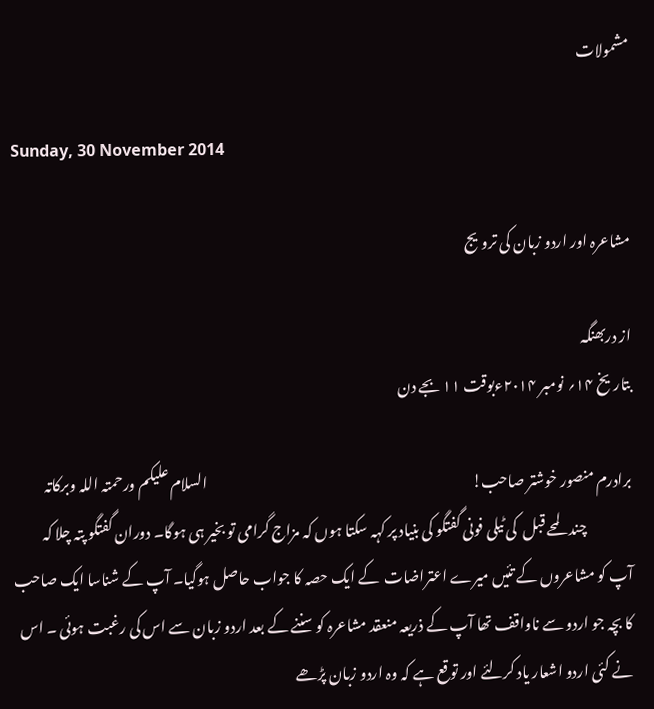مشمولات

Sunday, 30 November 2014

مشاعرہ اور اردو زبان کی ترویج

از دربھنگہ
بتاریخ ۱۴؍ نومبر ۲۰۱۴ءبوقت ۱۱ بجے دن

برادرم منصور خوشتر صاحب!                                                                                            السلام علیکم ورحمتہ اللہ وبرکاتہ
                چند لمحے قبل  کی ٹیلی فونی گفتگو کی بنیاد پر کہہ سکتا ہوں کہ مزاج گرامی تو بخیر ہی ہوگا۔ دوران گفتگو پتہ چلا کہ آپ کو مشاعروں کے تئیں میرے اعتراضات  کے ایک حصہ کا جواب حاصل ہوگیا۔ آپ کے شناسا ایک صاحب کا بچہ جو اردو سے ناواقف تھا آپ کے ذریعہ منعقد مشاعرہ کو سننے کے بعد اردو زبان سے اس کی رغبت ہوئی ۔ اس نے کئی اردو اشعار یاد کرلئے اور توقع ہے کہ وہ اردو زبان پڑھے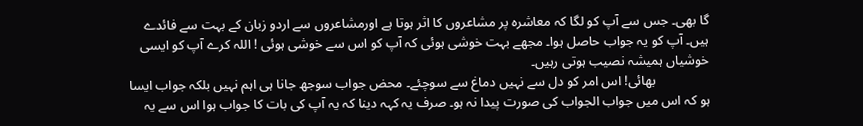گا بھی۔ جس سے آپ کو لگا کہ معاشرہ پر مشاعروں کا اثر ہوتا ہے اورمشاعروں سے اردو زبان کے بہت سے فائدے ہیں۔ آپ کو یہ جواب حاصل ہوا۔ مجھے بہت خوشی ہوئی کہ آپ کو اس سے خوشی ہوئی ! اللہ کرے آپ کو ایسی خوشیاں ہمیشہ نصیب ہوتی رہیں۔
                بھائی! اس امر کو دل سے نہیں دماغ سے سوچئے۔ محض جواب سوجھ جانا ہی اہم نہیں بلکہ جواب ایسا ہو کہ اس میں جواب الجواب کی صورت پیدا نہ ہو۔ صرف یہ کہہ دینا کہ یہ آپ کی بات کا جواب ہوا اس سے یہ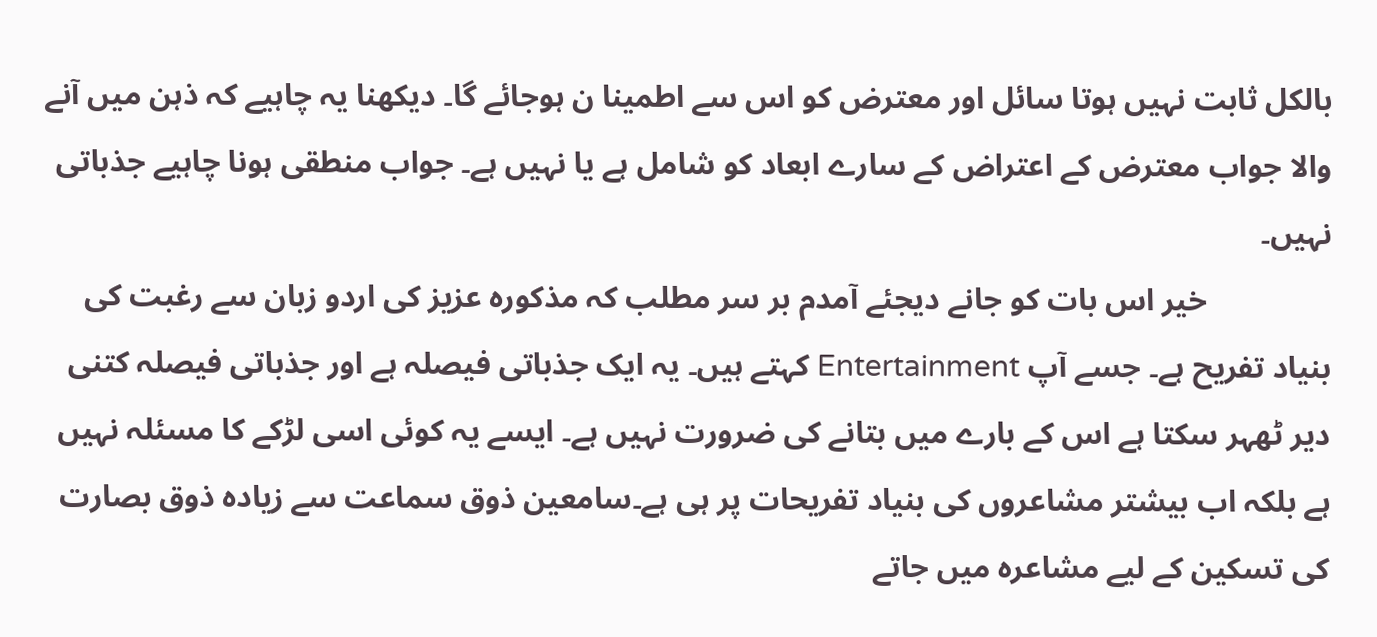بالکل ثابت نہیں ہوتا سائل اور معترض کو اس سے اطمینا ن ہوجائے گا۔ دیکھنا یہ چاہیے کہ ذہن میں آنے والا جواب معترض کے اعتراض کے سارے ابعاد کو شامل ہے یا نہیں ہے۔ جواب منطقی ہونا چاہیے جذباتی نہیں۔
                خیر اس بات کو جانے دیجئے آمدم بر سر مطلب کہ مذکورہ عزیز کی اردو زبان سے رغبت کی بنیاد تفریح ہے۔ جسے آپ Entertainment کہتے ہیں۔ یہ ایک جذباتی فیصلہ ہے اور جذباتی فیصلہ کتنی دیر ٹھہر سکتا ہے اس کے بارے میں بتانے کی ضرورت نہیں ہے۔ ایسے یہ کوئی اسی لڑکے کا مسئلہ نہیں ہے بلکہ اب بیشتر مشاعروں کی بنیاد تفریحات پر ہی ہے۔سامعین ذوق سماعت سے زیادہ ذوق بصارت کی تسکین کے لیے مشاعرہ میں جاتے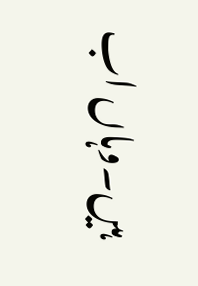ہیں۔وہاں اب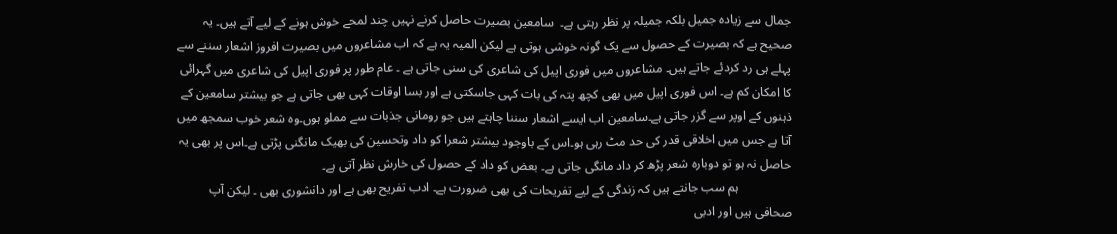جمال سے زیادہ جمیل بلکہ جمیلہ پر نظر رہتی ہے۔  سامعین بصیرت حاصل کرنے نہیں چند لمحے خوش ہونے کے لیے آتے ہیں۔ یہ صحیح ہے کہ بصیرت کے حصول سے یک گونہ خوشی ہوتی ہے لیکن المیہ یہ ہے کہ اب مشاعروں میں بصیرت افروز اشعار سننے سے پہلے ہی رد کردئے جاتے ہیں۔ مشاعروں میں فوری اپیل کی شاعری کی سنی جاتی ہے ۔ عام طور پر فوری اپیل کی شاعری میں گہرائی کا امکان کم ہے۔ اس فوری اپیل میں بھی کچھ پتہ کی بات کہی جاسکتی ہے اور بسا اوقات کہی بھی جاتی ہے جو بیشتر سامعین کے ذہنوں کے اوپر سے گزر جاتی ہے۔سامعین اب ایسے اشعار سننا چاہتے ہیں جو رومانی جذبات سے مملو ہوں۔وہ شعر خوب سمجھ میں آتا ہے جس میں اخلاقی قدر کی حد مٹ رہی ہو۔اس کے باوجود بیشتر شعرا کو داد وتحسین کی بھیک مانگنی پڑتی ہے۔اس پر بھی یہ حاصل نہ ہو تو دوبارہ شعر پڑھ کر داد مانگی جاتی ہے۔ بعض کو داد کے حصول کی خارش نظر آتی ہے۔
                 ہم سب جانتے ہیں کہ زندگی کے لیے تفریحات کی بھی ضرورت ہے۔ ادب تفریح بھی ہے اور دانشوری بھی ۔ لیکن آپ صحافی ہیں اور ادبی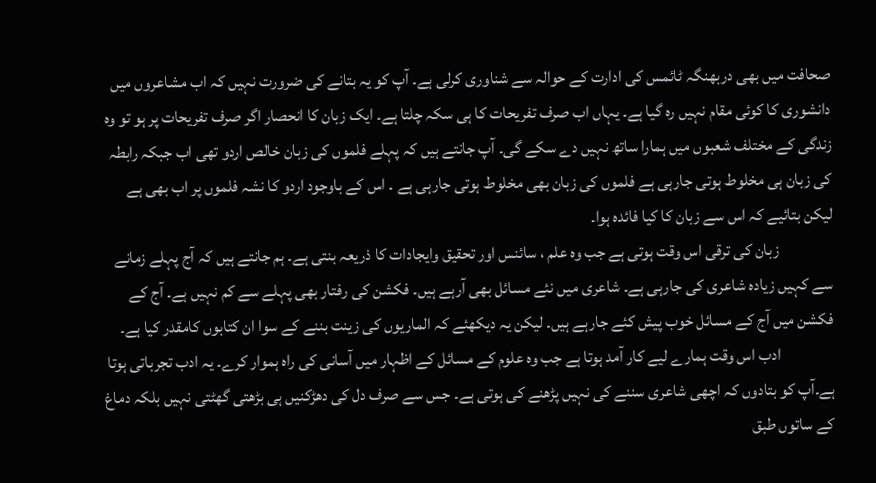صحافت میں بھی دربھنگہ ٹائمس کی ادارت کے حوالہ سے شناوری کرلی ہے۔ آپ کو یہ بتانے کی ضرورت نہیں کہ اب مشاعروں میں دانشوری کا کوئی مقام نہیں رہ گیا ہے۔ یہاں اب صرف تفریحات کا ہی سکہ چلتا ہے۔ ایک زبان کا انحصار اگر صرف تفریحات پر ہو تو وہ زندگی کے مختلف شعبوں میں ہمارا ساتھ نہیں دے سکے گی۔ آپ جانتے ہیں کہ پہلے فلموں کی زبان خالص اردو تھی اب جبکہ رابطہ کی زبان ہی مخلوط ہوتی جارہی ہے فلموں کی زبان بھی مخلوط ہوتی جارہی ہے ۔ اس کے باوجود اردو کا نشہ فلموں پر اب بھی ہے لیکن بتائیے کہ اس سے زبان کا کیا فائدہ ہوا۔
                زبان کی ترقی اس وقت ہوتی ہے جب وہ علم ، سائنس اور تحقیق وایجادات کا ذریعہ بنتی ہے۔ ہم جانتے ہیں کہ آج پہلے زمانے سے کہیں زیادہ شاعری کی جارہی ہے۔ شاعری میں نئے مسائل بھی آرہے ہیں۔ فکشن کی رفتار بھی پہلے سے کم نہیں ہے۔ آج کے فکشن میں آج کے مسائل خوب پیش کئے جارہے ہیں۔ لیکن یہ دیکھئے کہ الماریوں کی زینت بننے کے سوا ان کتابوں کامقدر کیا ہے۔
                ادب اس وقت ہمارے لیے کار آمد ہوتا ہے جب وہ علوم کے مسائل کے اظہار میں آسانی کی راہ ہموار کرے۔ یہ ادب تجرباتی ہوتا ہے۔آپ کو بتادوں کہ اچھی شاعری سننے کی نہیں پڑھنے کی ہوتی ہے۔ جس سے صرف دل کی دھڑکنیں ہی بڑھتی گھٹتی نہیں بلکہ دماغ کے ساتوں طبق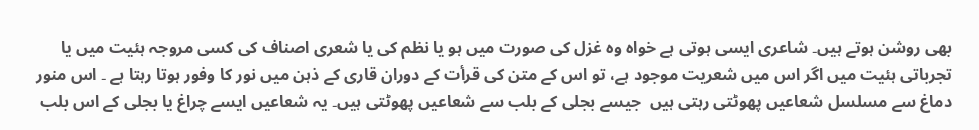بھی روشن ہوتے ہیں۔ شاعری ایسی ہوتی ہے خواہ وہ غزل کی صورت میں ہو یا نظم کی یا شعری اصناف کی کسی مروجہ ہئیت میں یا تجرباتی ہئیت میں اگر اس میں شعریت موجود ہے، تو اس کے متن کی قرأت کے دوران قاری کے ذہن میں نور کا وفور ہوتا رہتا ہے ۔ اس منور دماغ سے مسلسل شعاعیں پھوٹتی رہتی ہیں  جیسے بجلی کے بلب سے شعاعیں پھوٹتی ہیں۔ یہ شعاعیں ایسے چراغ یا بجلی کے اس بلب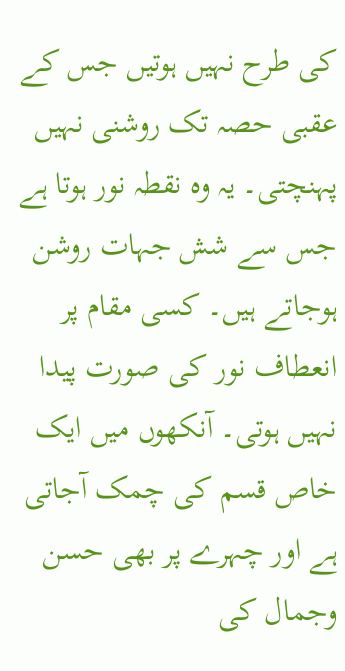کی طرح نہیں ہوتیں جس کے عقبی حصہ تک روشنی نہیں پہنچتی۔ یہ وہ نقطہ نور ہوتا ہے جس سے شش جہات روشن ہوجاتے ہیں۔ کسی مقام پر انعطاف نور کی صورت پیدا نہیں ہوتی۔ آنکھوں میں ایک خاص قسم کی چمک آجاتی ہے اور چہرے پر بھی حسن وجمال کی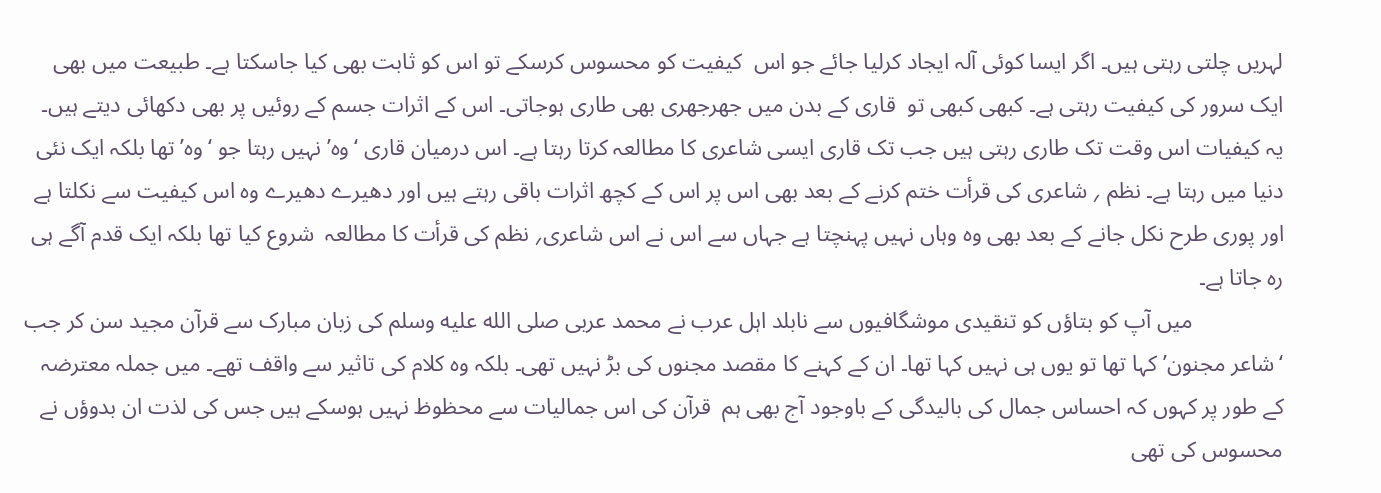لہریں چلتی رہتی ہیں۔ اگر ایسا کوئی آلہ ایجاد کرلیا جائے جو اس  کیفیت کو محسوس کرسکے تو اس کو ثابت بھی کیا جاسکتا ہے۔ طبیعت میں بھی ایک سرور کی کیفیت رہتی ہے۔ کبھی کبھی تو  قاری کے بدن میں جھرجھری بھی طاری ہوجاتی۔ اس کے اثرات جسم کے روئیں پر بھی دکھائی دیتے ہیں۔ یہ کیفیات اس وقت تک طاری رہتی ہیں جب تک قاری ایسی شاعری کا مطالعہ کرتا رہتا ہے۔ اس درمیان قاری ‘وہ’ نہیں رہتا جو ‘وہ’ تھا بلکہ ایک نئی دنیا میں رہتا ہے۔ نظم ؍ شاعری کی قرأت ختم کرنے کے بعد بھی اس پر اس کے کچھ اثرات باقی رہتے ہیں اور دھیرے دھیرے وہ اس کیفیت سے نکلتا ہے اور پوری طرح نکل جانے کے بعد بھی وہ وہاں نہیں پہنچتا ہے جہاں سے اس نے اس شاعری؍ نظم کی قرأت کا مطالعہ  شروع کیا تھا بلکہ ایک قدم آگے ہی رہ جاتا ہے۔
                میں آپ کو بتاؤں کو تنقیدی موشگافیوں سے نابلد اہل عرب نے محمد عربی صلى الله عليه وسلم کی زبان مبارک سے قرآن مجید سن کر جب ‘شاعر مجنون’ کہا تھا تو یوں ہی نہیں کہا تھا۔ ان کے کہنے کا مقصد مجنوں کی بڑ نہیں تھی۔ بلکہ وہ کلام کی تاثیر سے واقف تھے۔ میں جملہ معترضہ کے طور پر کہوں کہ احساس جمال کی بالیدگی کے باوجود آج بھی ہم  قرآن کی اس جمالیات سے محظوظ نہیں ہوسکے ہیں جس کی لذت ان بدوؤں نے محسوس کی تھی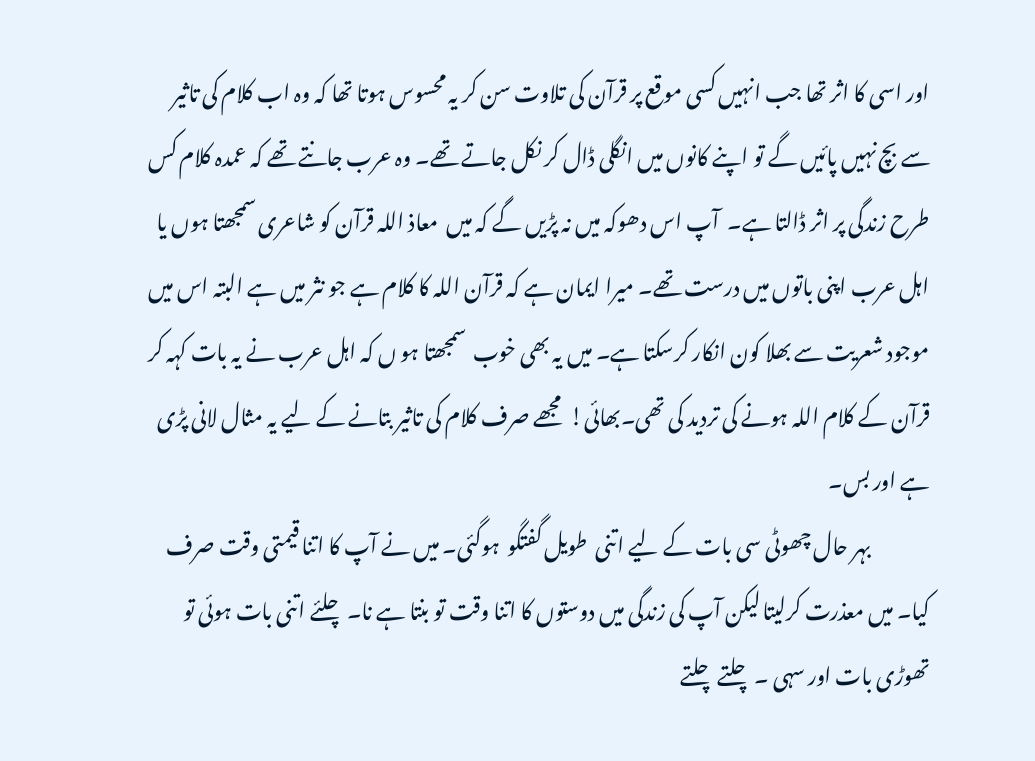اور اسی کا اثر تھا جب انہیں کسی موقع پر قرآن کی تلاوت سن کر یہ محسوس ہوتا تھا کہ وہ اب کلام کی تاثیر سے بچ نہیں پائیں گے تو اپنے کانوں میں انگلی ڈال کر نکل جاتے تھے۔ وہ عرب جانتے تھے کہ عمدہ کلام کس طرح زندگی پر اثر ڈالتا ہے۔  آپ اس دھوکہ میں نہ پڑیں گے کہ میں  معاذ اللہ قرآن کو شاعری سمجھتا ہوں یا اہل عرب اپنی باتوں میں درست تھے۔ میرا ایمان ہے کہ قرآن اللہ کا کلام ہے جو نثر میں ہے البتہ اس میں موجود شعریت سے بھلا کون انکار کرسکتا ہے۔ میں یہ بھی خوب  سمجھتا ہو ں کہ اہل عرب نے یہ بات کہہ کر قرآن کے کلام اللہ ہونے کی تردید کی تھی۔بھائی!  مجھے صرف کلام کی تاثیر بتانے کے لیے یہ مثال لانی پڑی ہے اور بس۔
               بہر حال چھوٹی سی بات کے لیے اتنی  طویل گفتگو  ہوگئی۔ میں نے آپ کا اتنا قیمتی وقت صرف کیا۔ میں معذرت کرلیتا لیکن آپ کی زندگی میں دوستوں کا اتنا وقت تو بنتا ہے نا۔ چلئے اتنی بات ہوئی تو تھوڑی بات اور سہی ۔ چلتے چلتے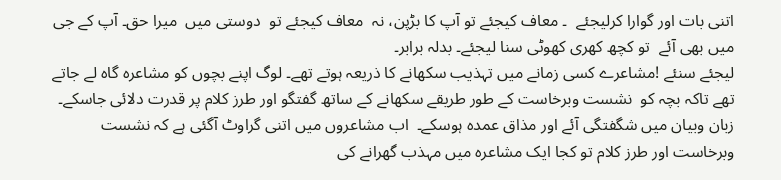اتنی بات اور گوارا کرلیجئے  ۔ معاف کیجئے تو آپ کا بڑپن، نہ  معاف کیجئے تو  دوستی میں  میرا حق۔ آپ کے جی میں بھی آئے  تو کچھ کھری کھوٹی سنا لیجئے۔ بدلہ برابر۔
لیجئے سنئے !مشاعرے کسی زمانے میں تہذیب سکھانے کا ذریعہ ہوتے تھے۔ لوگ اپنے بچوں کو مشاعرہ گاہ لے جاتے تھے تاکہ بچہ کو  نشست وبرخاست کے طور طریقے سکھانے کے ساتھ گفتگو اور طرز کلام پر قدرت دلائی جاسکے۔ زبان وبیان میں شگفتگی آئے اور مذاق عمدہ ہوسکے۔  اب مشاعروں میں اتنی گراوٹ آگئی ہے کہ نشست وبرخاست اور طرز کلام تو کجا ایک مشاعرہ میں مہذب گھرانے کی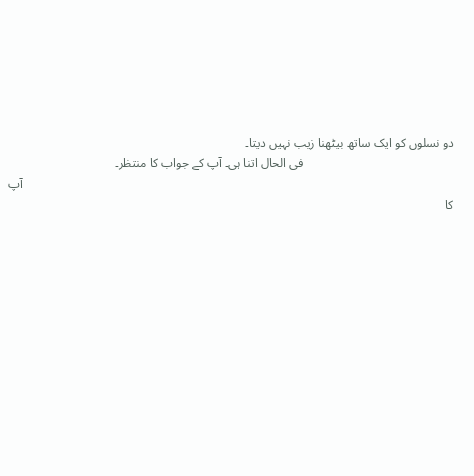دو نسلوں کو ایک ساتھ بیٹھنا زیب نہیں دیتا۔
                                                فی الحال اتنا ہی۔ آپ کے جواب کا منتظر۔
                                                                                                                                          آپ کا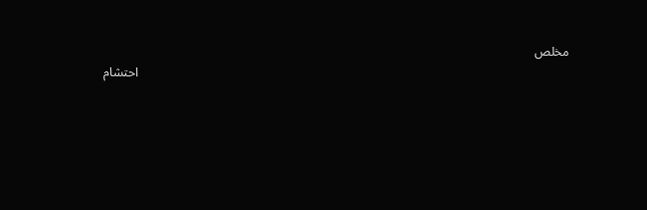مخلص
                                                                                                                                          احتشام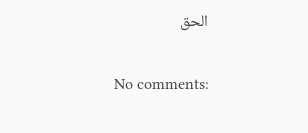الحق


No comments: